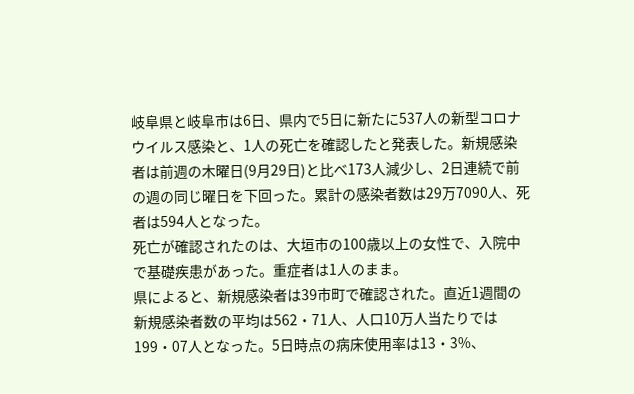岐阜県と岐阜市は6日、県内で5日に新たに537人の新型コロナウイルス感染と、1人の死亡を確認したと発表した。新規感染者は前週の木曜日(9月29日)と比べ173人減少し、2日連続で前の週の同じ曜日を下回った。累計の感染者数は29万7090人、死者は594人となった。
死亡が確認されたのは、大垣市の100歳以上の女性で、入院中で基礎疾患があった。重症者は1人のまま。
県によると、新規感染者は39市町で確認された。直近1週間の新規感染者数の平均は562・71人、人口10万人当たりでは199・07人となった。5日時点の病床使用率は13・3%、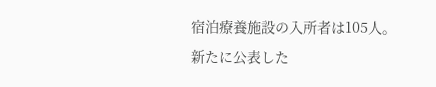宿泊療養施設の入所者は105人。
新たに公表した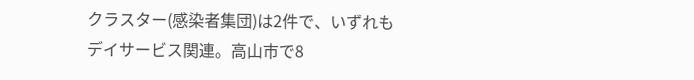クラスター(感染者集団)は2件で、いずれもデイサービス関連。高山市で8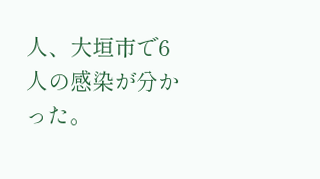人、大垣市で6人の感染が分かった。